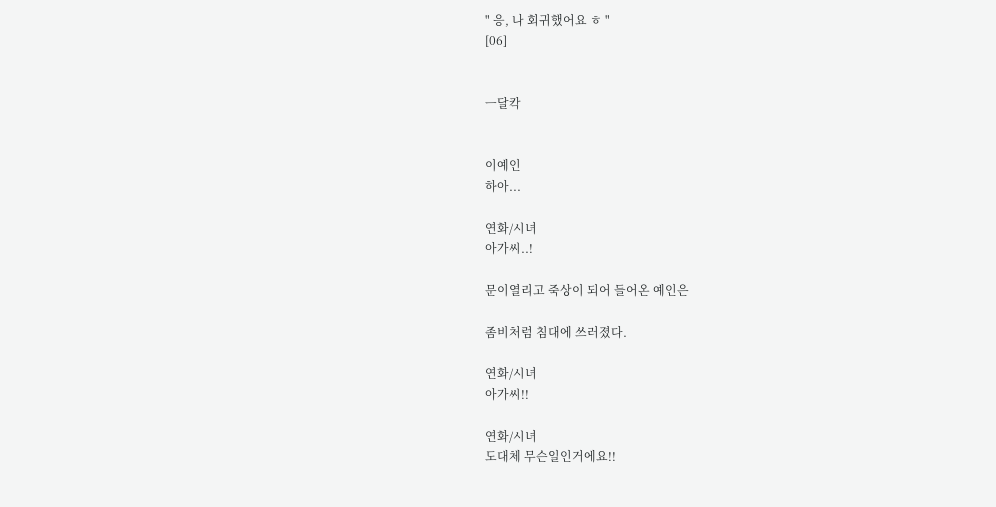" 응, 나 회귀했어요 ㅎ "
[06]


ㅡ달칵


이예인
하아...

연화/시녀
아가씨..!

문이열리고 죽상이 되어 들어온 예인은

좀비처럼 침대에 쓰러졌다.

연화/시녀
아가씨!!

연화/시녀
도대체 무슨일인거에요!!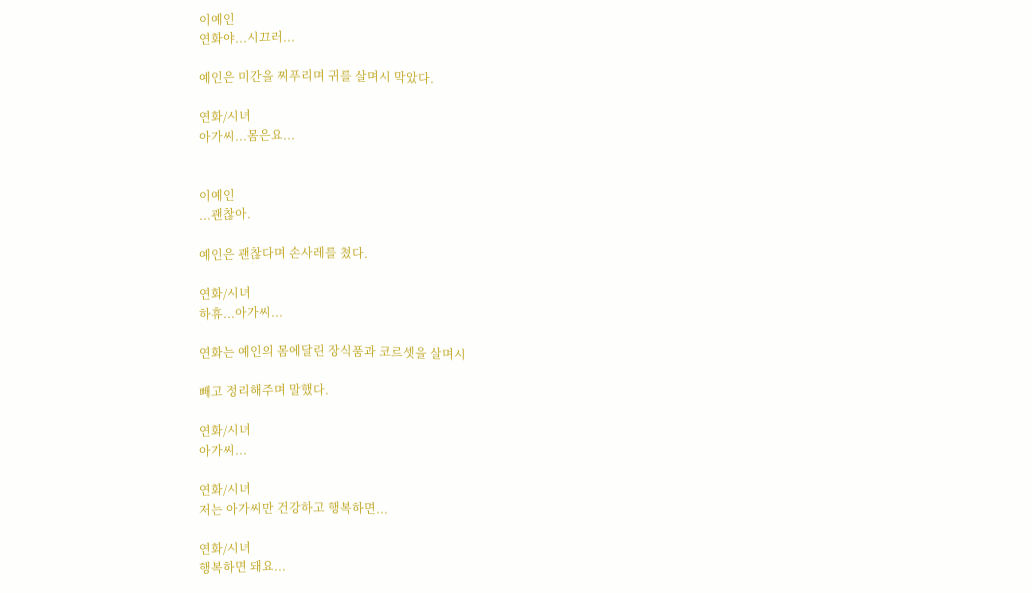이예인
연화야...시끄러...

예인은 미간을 찌푸리며 귀를 살며시 막았다.

연화/시녀
아가씨...몸은요...


이예인
...괜찮아.

예인은 괜찮다며 손사레를 쳤다.

연화/시녀
하휴...아가씨...

연화는 예인의 몸에달린 장식품과 코르셋을 살며시

빼고 정리해주며 말했다.

연화/시녀
아가씨...

연화/시녀
저는 아가씨만 건강하고 행복하면...

연화/시녀
행복하면 돼요...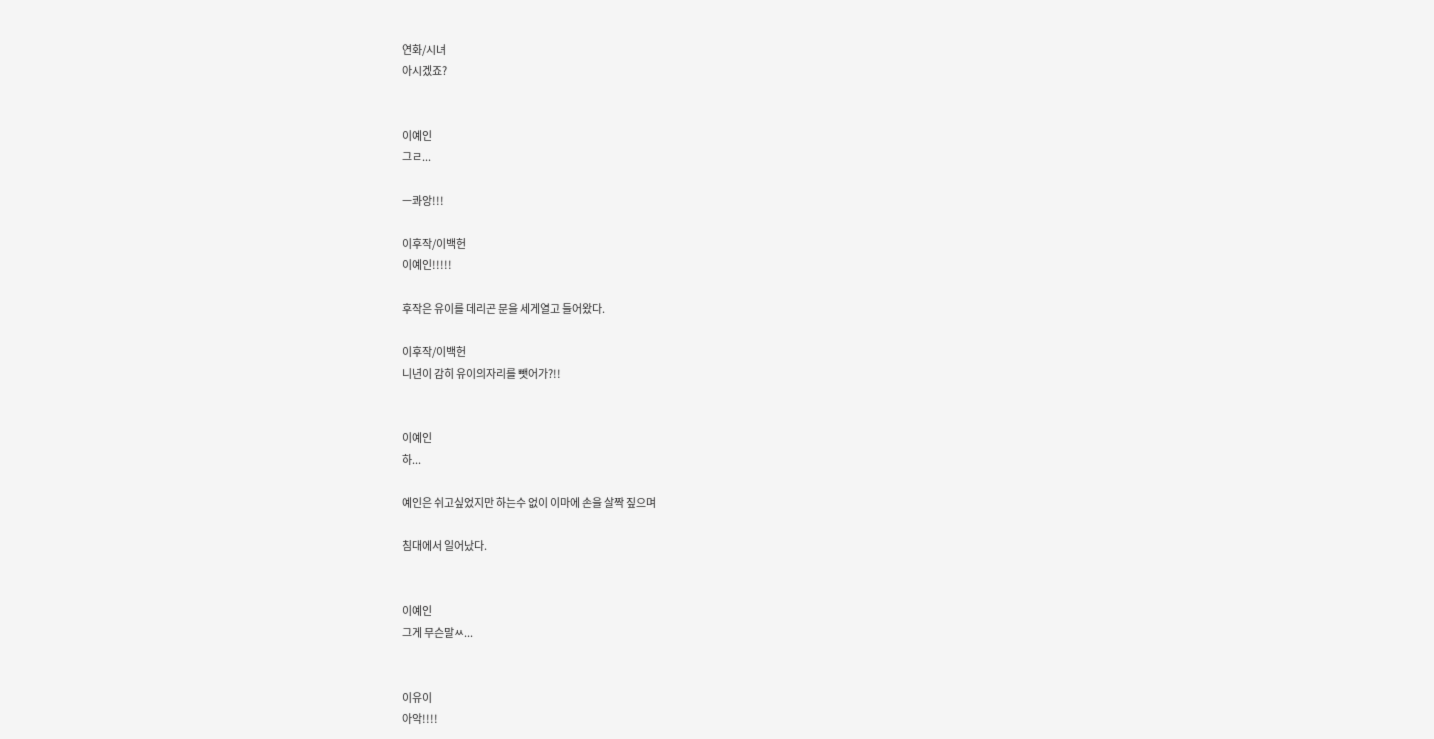연화/시녀
아시겠죠?


이예인
그ㄹ...

ㅡ콰앙!!!

이후작/이백헌
이예인!!!!!

후작은 유이를 데리곤 문을 세게열고 들어왔다.

이후작/이백헌
니년이 감히 유이의자리를 뺏어가?!!


이예인
하...

예인은 쉬고싶었지만 하는수 없이 이마에 손을 살짝 짚으며

침대에서 일어났다.


이예인
그게 무슨말ㅆ...


이유이
아악!!!!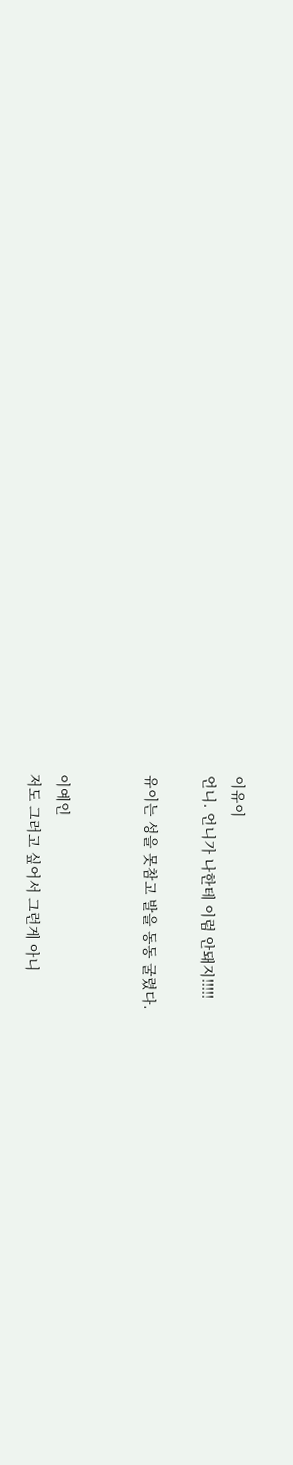이유이
언니. 언니가 나한테 이럼 안돼지!!!!!

유이는 성을 못참고 발을 동동 굴렸다.


이예인
저도 그러고 싶어서 그런게 아니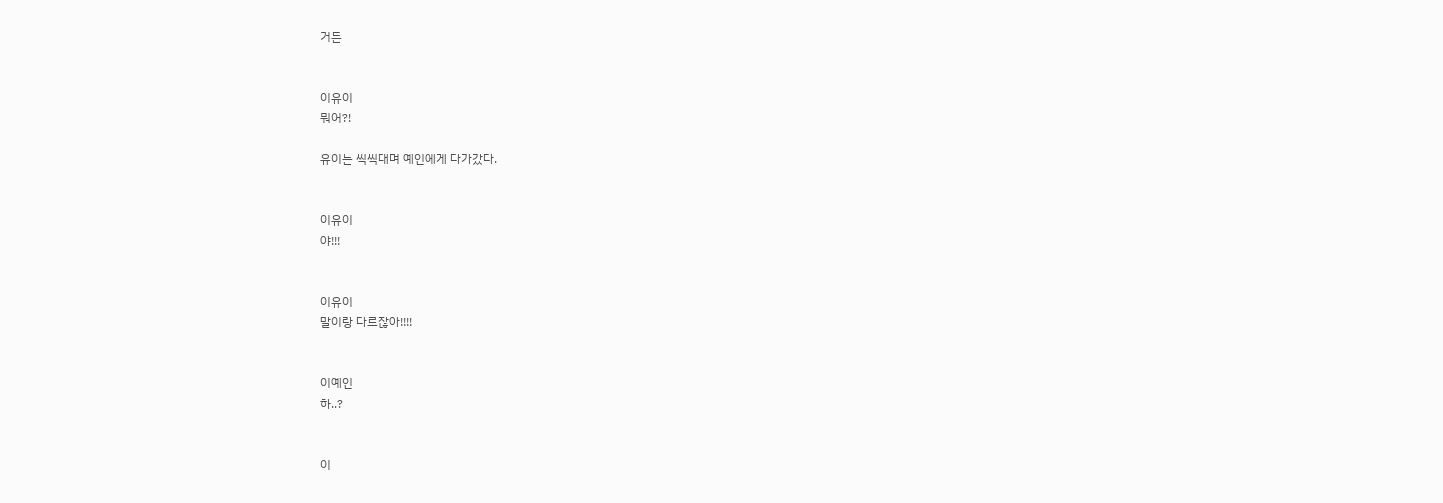거든


이유이
뭐어?!

유이는 씩씩대며 예인에게 다가갔다.


이유이
야!!!


이유이
말이랑 다르잖아!!!!


이예인
하..?


이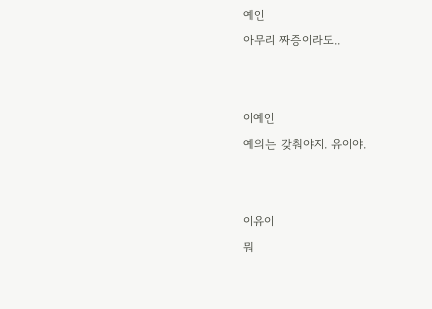예인
아무리 짜증이라도..


이예인
예의는 갖춰야지. 유이야.


이유이
뭐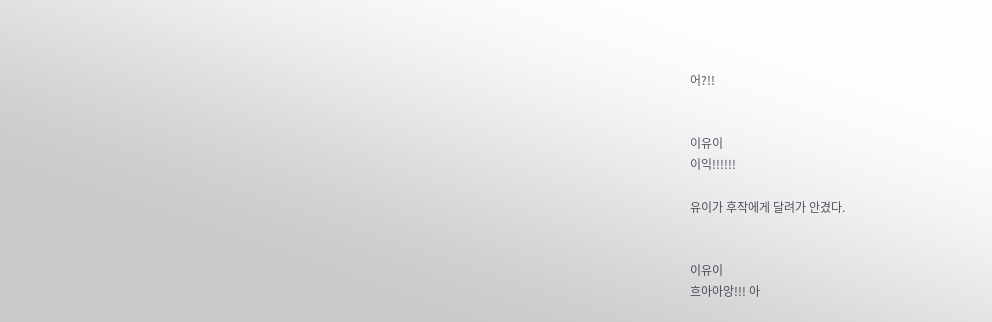어?!!


이유이
이익!!!!!!

유이가 후작에게 달려가 안겼다.


이유이
흐아아앙!!! 아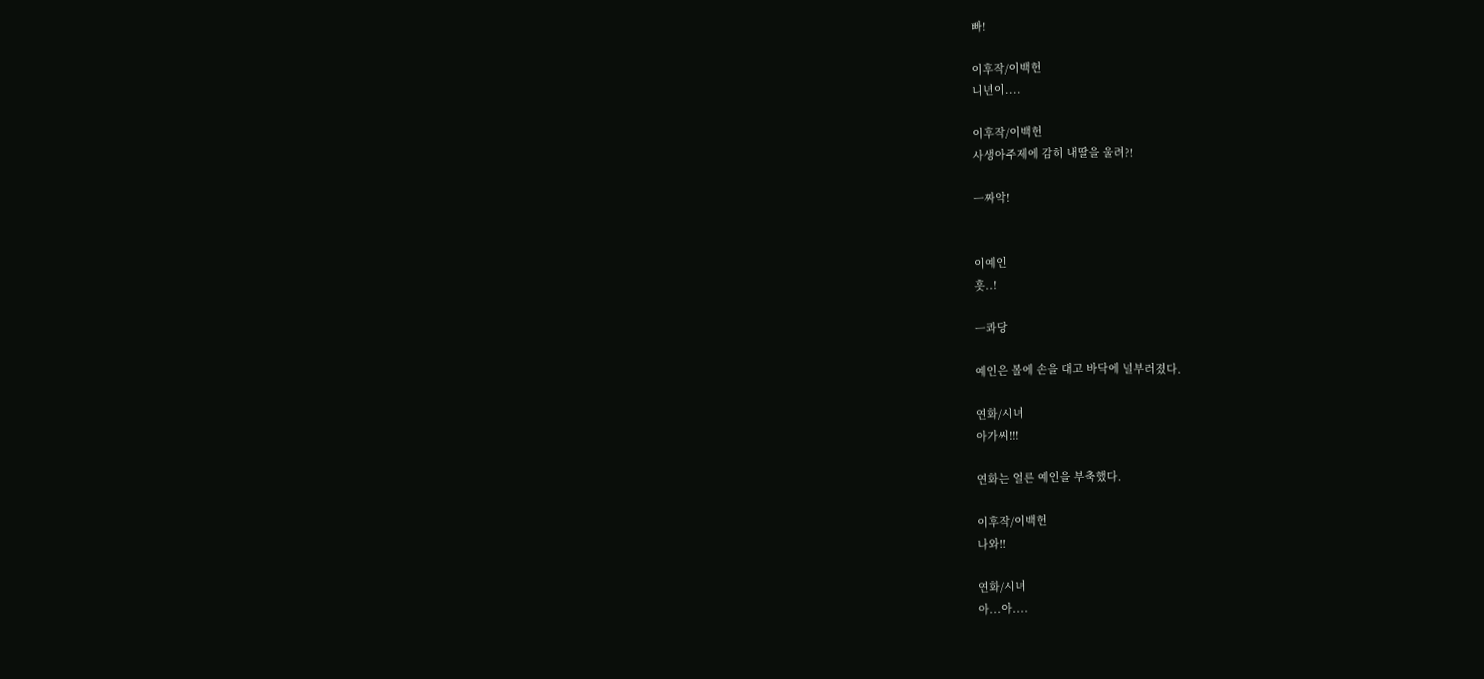빠!

이후작/이백헌
니년이....

이후작/이백헌
사생아주제에 감히 내딸을 울려?!

ㅡ짜악!


이예인
흣..!

ㅡ콰당

예인은 볼에 손을 대고 바닥에 널부러졌다.

연화/시녀
아가씨!!!

연화는 얼른 예인을 부축했다.

이후작/이백헌
나와!!

연화/시녀
아...아....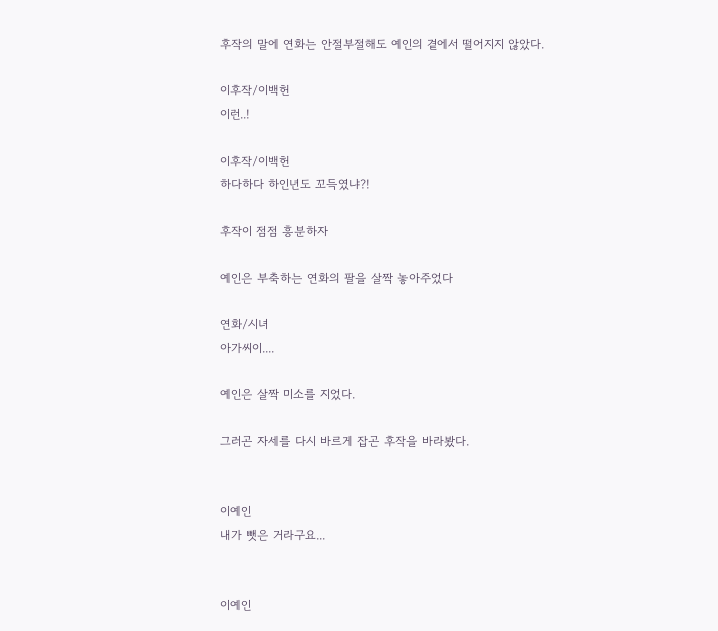후작의 말에 연화는 안절부절해도 예인의 곁에서 떨어지지 않았다.

이후작/이백헌
이런..!

이후작/이백헌
하다하다 하인년도 꼬득였냐?!

후작이 점점 흥분하자

예인은 부축하는 연화의 팔을 살짝 놓아주었다

연화/시녀
아가씨이....

예인은 살짝 미소를 지었다.

그러곤 자세를 다시 바르게 잡곤 후작을 바라봤다.


이예인
내가 뺏은 거라구요...


이예인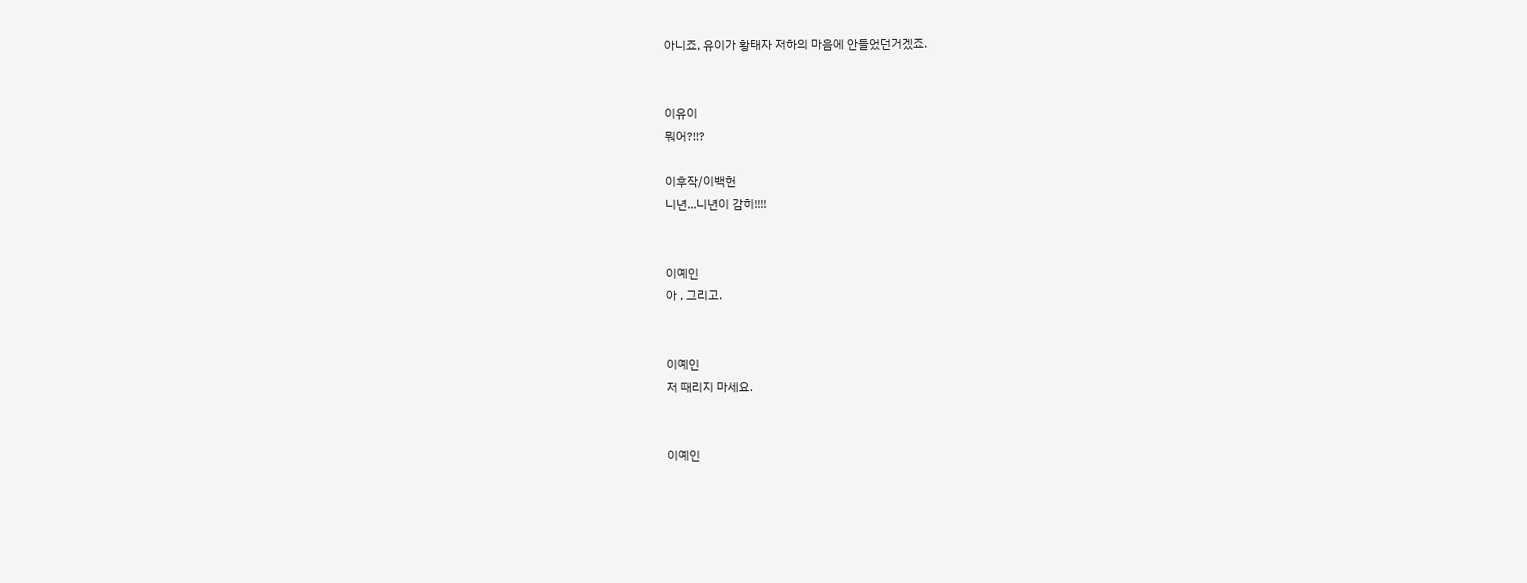아니죠, 유이가 황태자 저하의 마음에 안들었던거겠죠.


이유이
뭐어?!!?

이후작/이백헌
니년...니년이 감히!!!!


이예인
아 , 그리고.


이예인
저 때리지 마세요.


이예인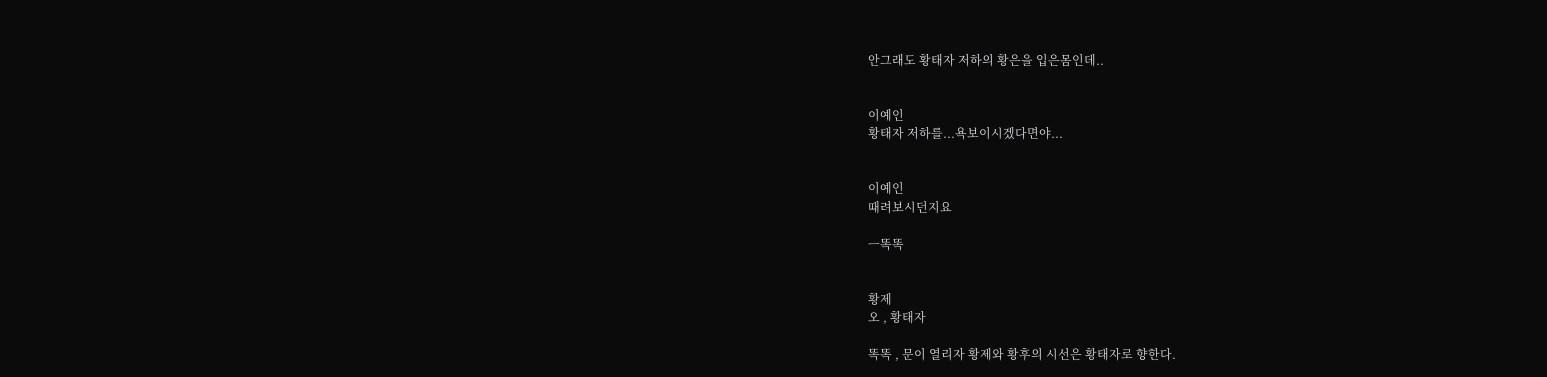안그래도 황태자 저하의 황은을 입은몸인데..


이예인
황태자 저하를...욕보이시겠다면야...


이예인
때려보시던지요

ㅡ똑똑


황제
오 , 황태자

똑똑 , 문이 열리자 황제와 황후의 시선은 황태자로 향한다.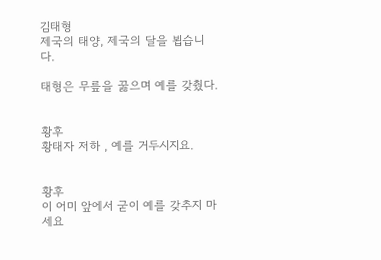김태형
제국의 태양, 제국의 달을 뵙습니다.

태형은 무릎을 꿇으며 예를 갖췄다.


황후
황태자 저하 , 예를 거두시지요.


황후
이 어미 앞에서 굳이 예를 갖추지 마세요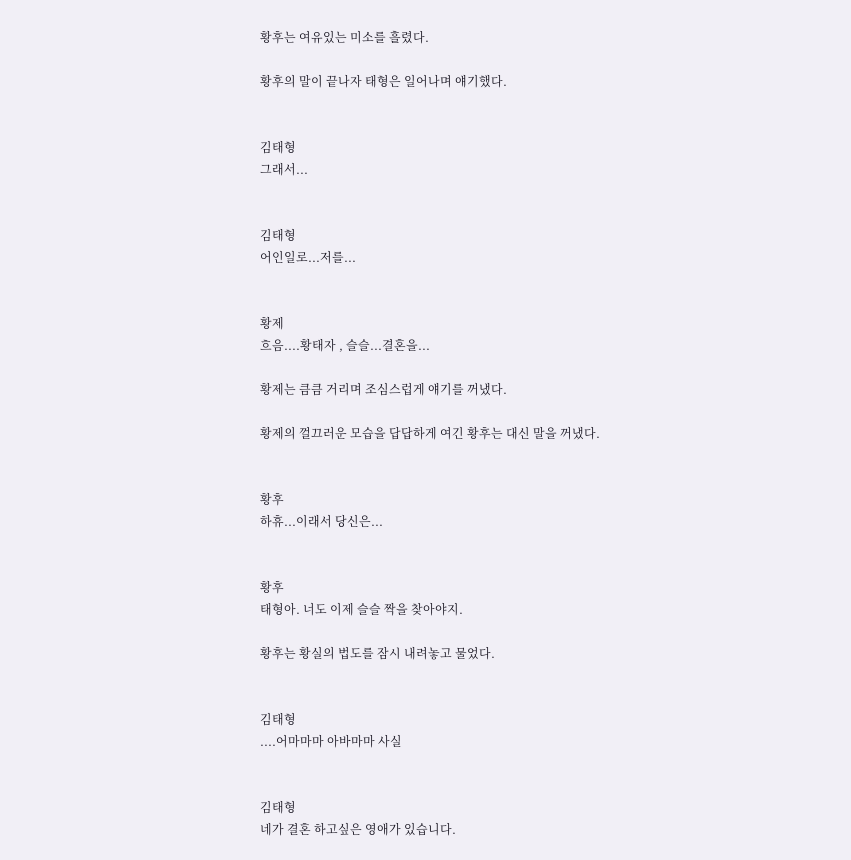황후는 여유있는 미소를 흘렸다.

황후의 말이 끝나자 태형은 일어나며 얘기했다.


김태형
그래서...


김태형
어인일로...저를...


황제
흐음....황태자 , 슬슬...결혼을...

황제는 큼큼 거리며 조심스럽게 얘기를 꺼냈다.

황제의 껄끄러운 모습을 답답하게 여긴 황후는 대신 말을 꺼냈다.


황후
하휴...이래서 당신은...


황후
태형아. 너도 이제 슬슬 짝을 찾아야지.

황후는 황실의 법도를 잠시 내려놓고 물었다.


김태형
....어마마마 아바마마 사실


김태형
네가 결혼 하고싶은 영애가 있습니다.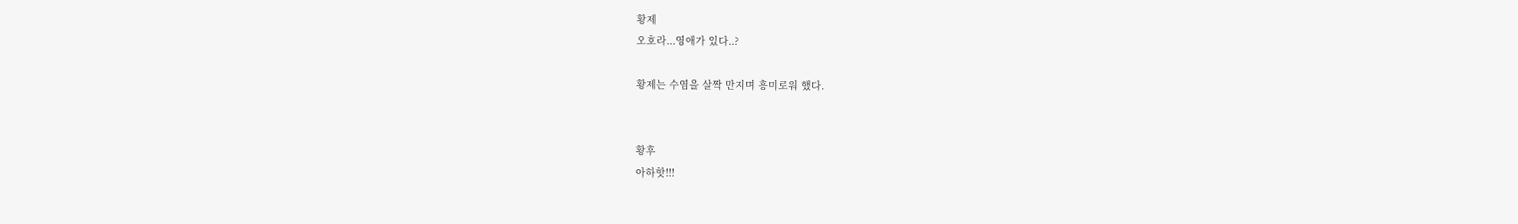황제
오호라...영애가 있다..?

황제는 수염을 살짝 만지며 흥미로워 했다.


황후
아하핫!!!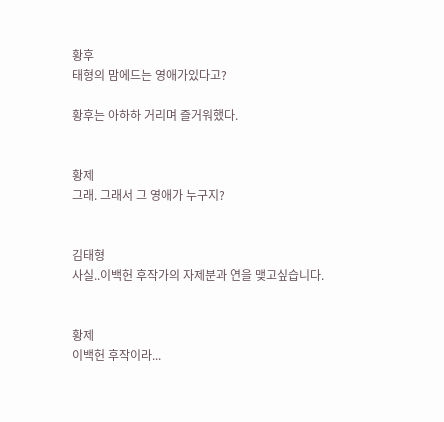황후
태형의 맘에드는 영애가있다고?

황후는 아하하 거리며 즐거워했다.


황제
그래. 그래서 그 영애가 누구지?


김태형
사실..이백헌 후작가의 자제분과 연을 맺고싶습니다.


황제
이백헌 후작이라...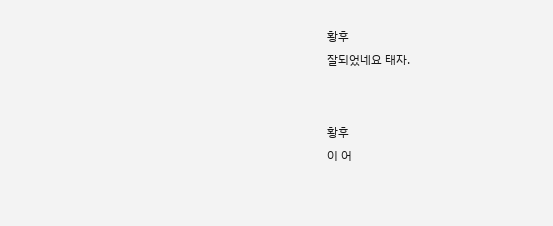황후
잘되었네요 태자.


황후
이 어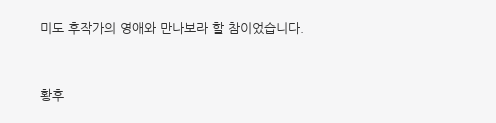미도 후작가의 영애와 만나보라 할 참이었습니다.


황후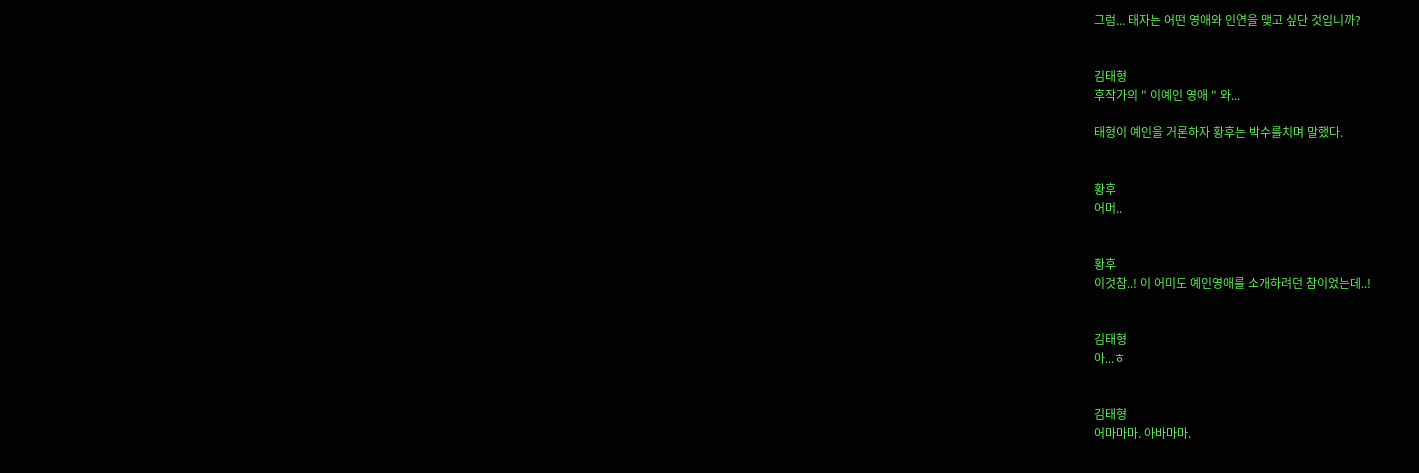그럼... 태자는 어떤 영애와 인연을 맺고 싶단 것입니까?


김태형
후작가의 " 이예인 영애 " 와...

태형이 예인을 거론하자 황후는 박수를치며 말했다.


황후
어머..


황후
이것참..! 이 어미도 예인영애를 소개하려던 참이었는데..!


김태형
아...ㅎ


김태형
어마마마. 아바마마.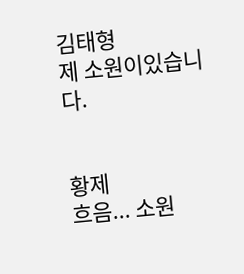김태형
제 소원이있습니다.


황제
흐음... 소원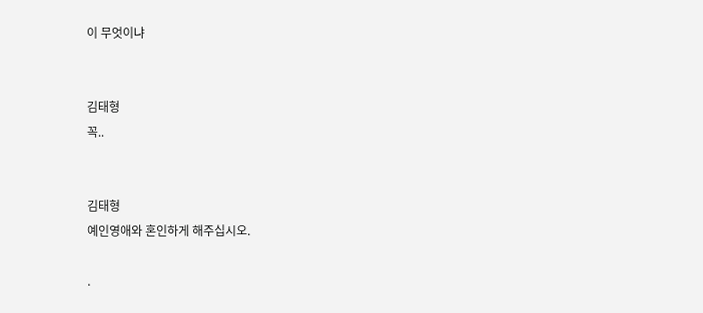이 무엇이냐


김태형
꼭..


김태형
예인영애와 혼인하게 해주십시오.

.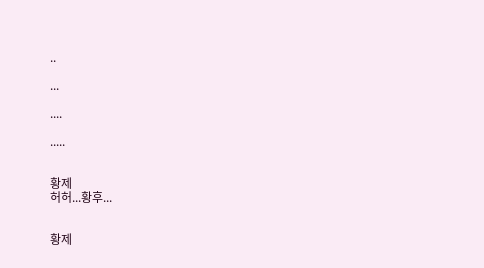..

...

....

.....


황제
허허...황후...


황제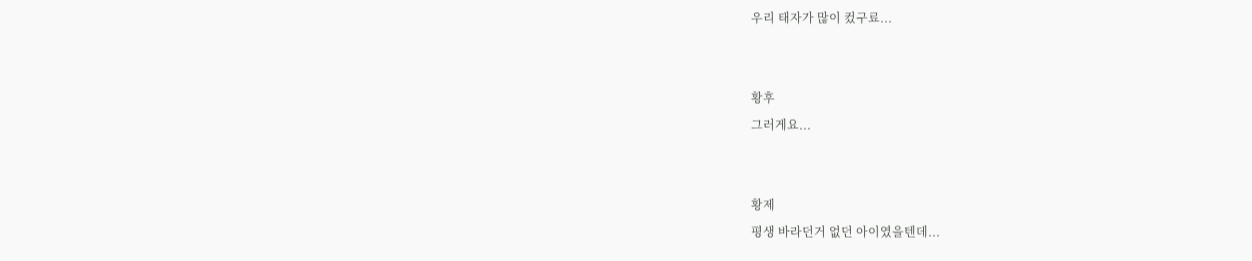우리 태자가 많이 컸구료...


황후
그러게요...


황제
평생 바라던거 없던 아이였을텐데...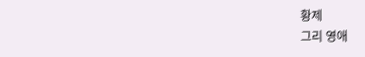황제
그리 영애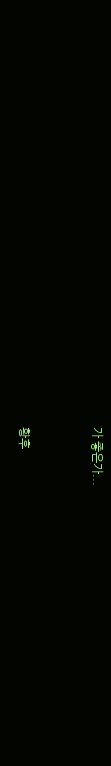가 좋은가...


황후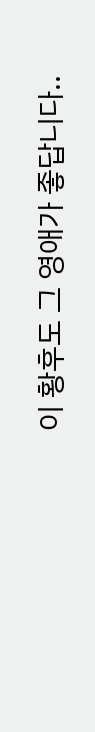이 황후도 그 영애가 좋답니다..